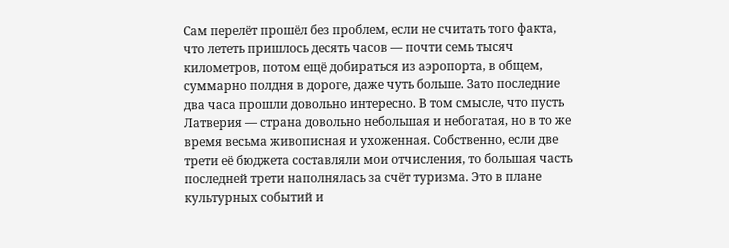Сам перелёт прошёл без проблем, если не считать того факта, что лететь пришлось десять часов — почти семь тысяч километров, потом ещё добираться из аэропорта, в общем, суммарно полдня в дороге, даже чуть больше. Зато последние два часа прошли довольно интересно. В том смысле, что пусть Латверия — страна довольно небольшая и небогатая, но в то же время весьма живописная и ухоженная. Собственно, если две трети её бюджета составляли мои отчисления, то большая часть последней трети наполнялась за счёт туризма. Это в плане культурных событий и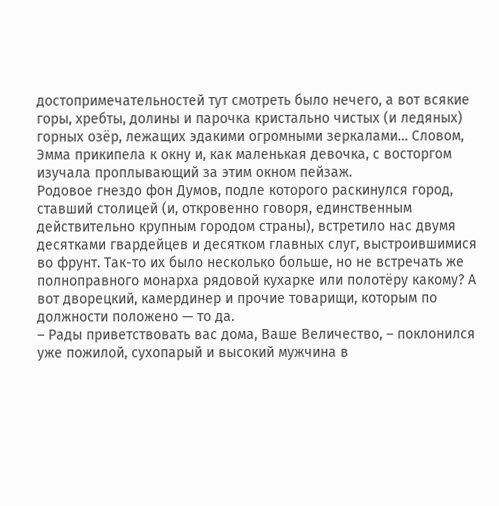достопримечательностей тут смотреть было нечего, а вот всякие горы, хребты, долины и парочка кристально чистых (и ледяных) горных озёр, лежащих эдакими огромными зеркалами… Словом, Эмма прикипела к окну и, как маленькая девочка, с восторгом изучала проплывающий за этим окном пейзаж.
Родовое гнездо фон Думов, подле которого раскинулся город, ставший столицей (и, откровенно говоря, единственным действительно крупным городом страны), встретило нас двумя десятками гвардейцев и десятком главных слуг, выстроившимися во фрунт. Так-то их было несколько больше, но не встречать же полноправного монарха рядовой кухарке или полотёру какому? А вот дворецкий, камердинер и прочие товарищи, которым по должности положено — то да.
– Рады приветствовать вас дома, Ваше Величество, – поклонился уже пожилой, сухопарый и высокий мужчина в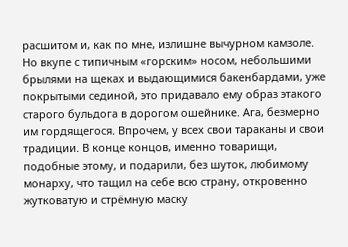расшитом и, как по мне, излишне вычурном камзоле. Но вкупе с типичным «горским» носом, небольшими брылями на щеках и выдающимися бакенбардами, уже покрытыми сединой, это придавало ему образ этакого старого бульдога в дорогом ошейнике. Ага, безмерно им гордящегося. Впрочем, у всех свои тараканы и свои традиции. В конце концов, именно товарищи, подобные этому, и подарили, без шуток, любимому монарху, что тащил на себе всю страну, откровенно жутковатую и стрёмную маску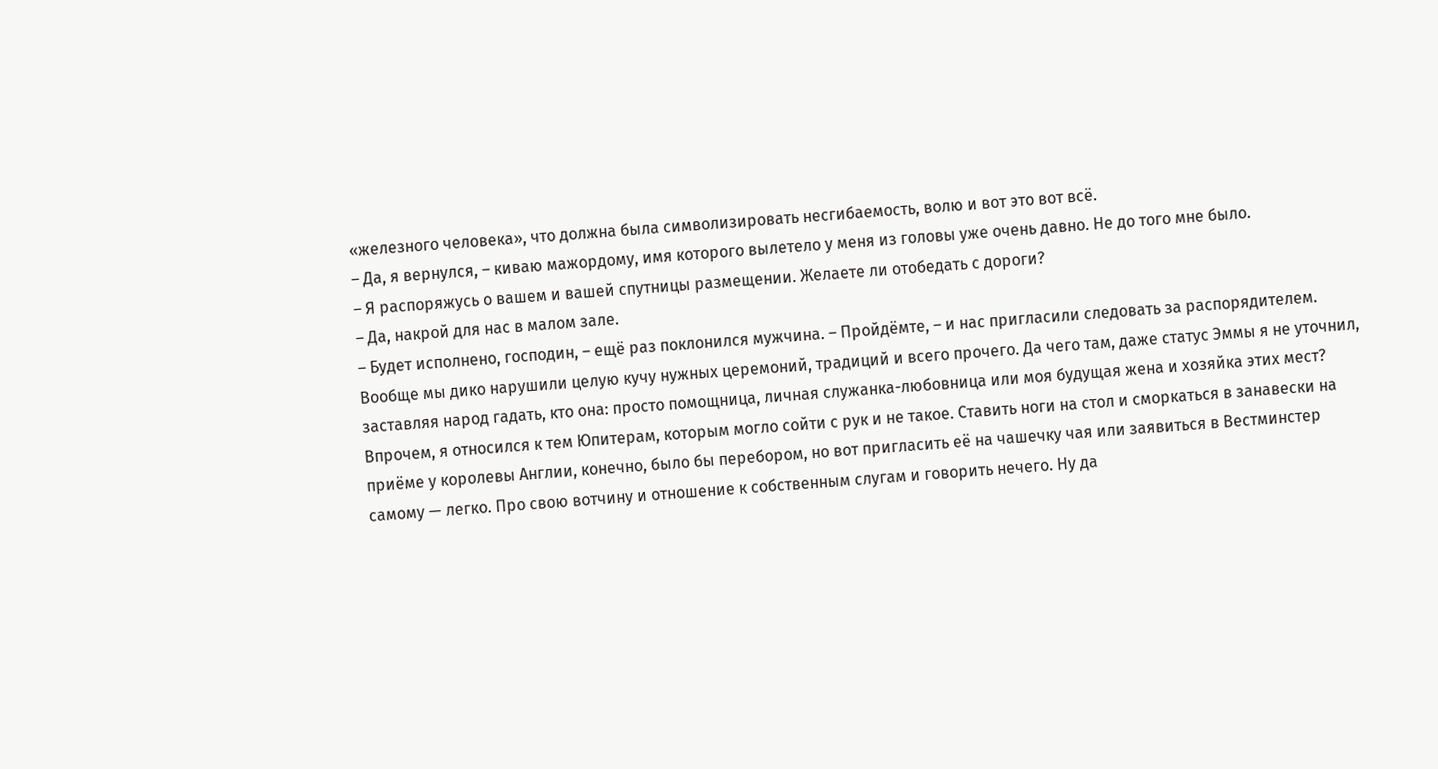«железного человека», что должна была символизировать несгибаемость, волю и вот это вот всё.
– Да, я вернулся, – киваю мажордому, имя которого вылетело у меня из головы уже очень давно. Не до того мне было.
– Я распоряжусь о вашем и вашей спутницы размещении. Желаете ли отобедать с дороги?
– Да, накрой для нас в малом зале.
– Будет исполнено, господин, – ещё раз поклонился мужчина. – Пройдёмте, – и нас пригласили следовать за распорядителем. Вообще мы дико нарушили целую кучу нужных церемоний, традиций и всего прочего. Да чего там, даже статус Эммы я не уточнил, заставляя народ гадать, кто она: просто помощница, личная служанка-любовница или моя будущая жена и хозяйка этих мест?
Впрочем, я относился к тем Юпитерам, которым могло сойти с рук и не такое. Ставить ноги на стол и сморкаться в занавески на приёме у королевы Англии, конечно, было бы перебором, но вот пригласить её на чашечку чая или заявиться в Вестминстер самому — легко. Про свою вотчину и отношение к собственным слугам и говорить нечего. Ну да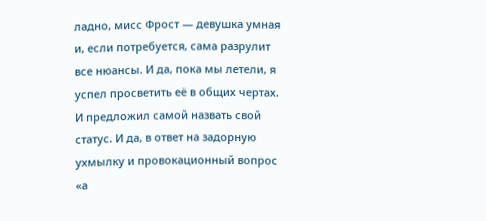ладно, мисс Фрост — девушка умная и, если потребуется, сама разрулит все нюансы. И да, пока мы летели, я успел просветить её в общих чертах. И предложил самой назвать свой статус. И да, в ответ на задорную ухмылку и провокационный вопрос «а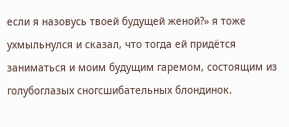если я назовусь твоей будущей женой?» я тоже ухмыльнулся и сказал, что тогда ей придётся заниматься и моим будущим гаремом, состоящим из голубоглазых сногсшибательных блондинок.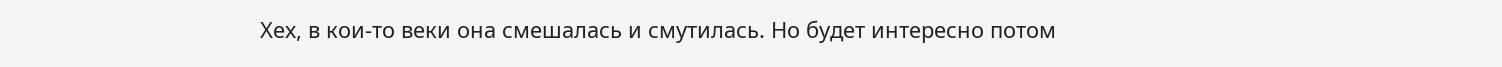Хех, в кои-то веки она смешалась и смутилась. Но будет интересно потом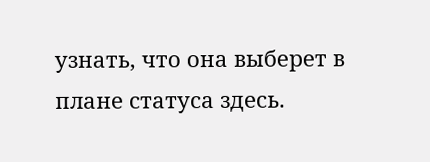узнать, что она выберет в плане статуса здесь.